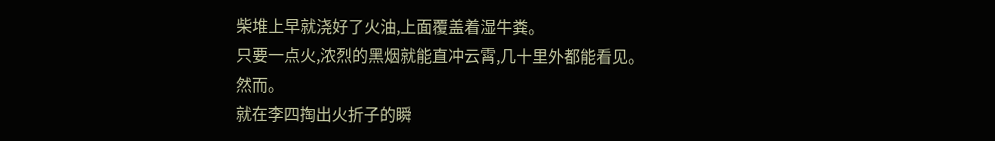柴堆上早就浇好了火油,上面覆盖着湿牛粪。
只要一点火,浓烈的黑烟就能直冲云霄,几十里外都能看见。
然而。
就在李四掏出火折子的瞬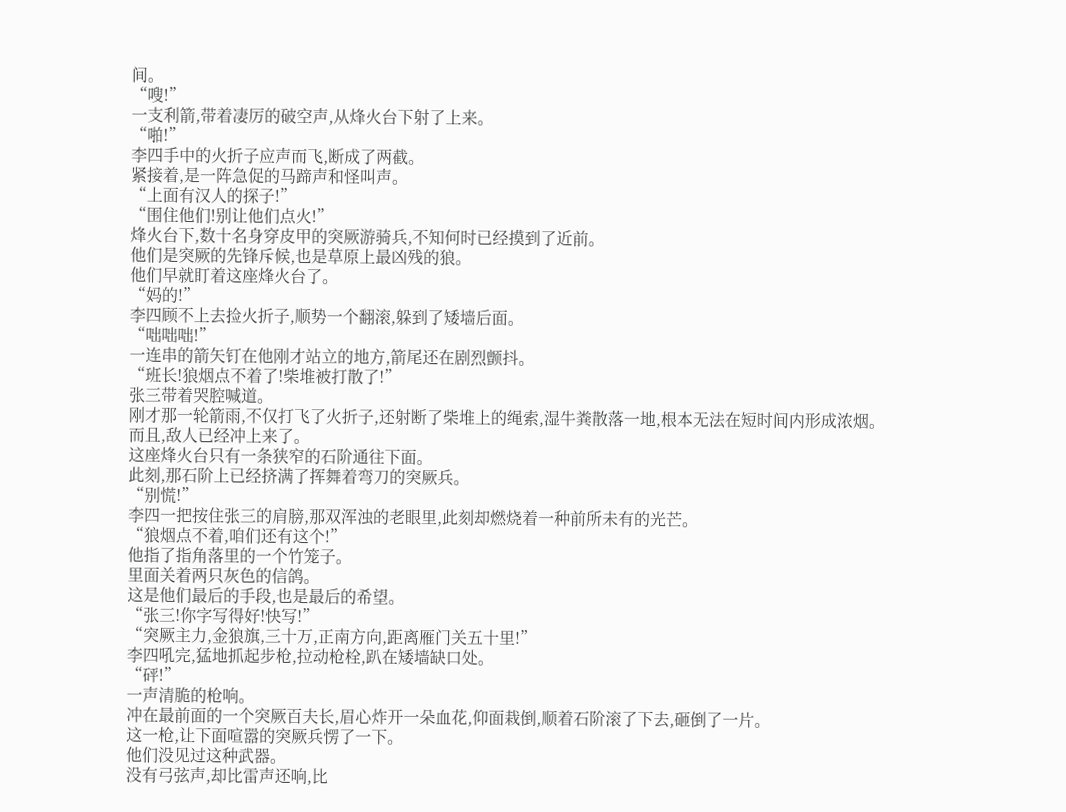间。
“嗖!”
一支利箭,带着凄厉的破空声,从烽火台下射了上来。
“啪!”
李四手中的火折子应声而飞,断成了两截。
紧接着,是一阵急促的马蹄声和怪叫声。
“上面有汉人的探子!”
“围住他们!别让他们点火!”
烽火台下,数十名身穿皮甲的突厥游骑兵,不知何时已经摸到了近前。
他们是突厥的先锋斥候,也是草原上最凶残的狼。
他们早就盯着这座烽火台了。
“妈的!”
李四顾不上去捡火折子,顺势一个翻滚,躲到了矮墙后面。
“咄咄咄!”
一连串的箭矢钉在他刚才站立的地方,箭尾还在剧烈颤抖。
“班长!狼烟点不着了!柴堆被打散了!”
张三带着哭腔喊道。
刚才那一轮箭雨,不仅打飞了火折子,还射断了柴堆上的绳索,湿牛粪散落一地,根本无法在短时间内形成浓烟。
而且,敌人已经冲上来了。
这座烽火台只有一条狭窄的石阶通往下面。
此刻,那石阶上已经挤满了挥舞着弯刀的突厥兵。
“别慌!”
李四一把按住张三的肩膀,那双浑浊的老眼里,此刻却燃烧着一种前所未有的光芒。
“狼烟点不着,咱们还有这个!”
他指了指角落里的一个竹笼子。
里面关着两只灰色的信鸽。
这是他们最后的手段,也是最后的希望。
“张三!你字写得好!快写!”
“突厥主力,金狼旗,三十万,正南方向,距离雁门关五十里!”
李四吼完,猛地抓起步枪,拉动枪栓,趴在矮墙缺口处。
“砰!”
一声清脆的枪响。
冲在最前面的一个突厥百夫长,眉心炸开一朵血花,仰面栽倒,顺着石阶滚了下去,砸倒了一片。
这一枪,让下面喧嚣的突厥兵愣了一下。
他们没见过这种武器。
没有弓弦声,却比雷声还响,比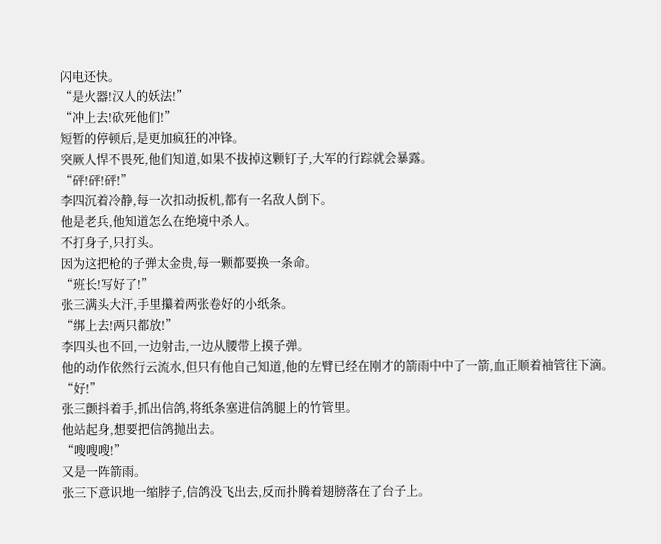闪电还快。
“是火器!汉人的妖法!”
“冲上去!砍死他们!”
短暂的停顿后,是更加疯狂的冲锋。
突厥人悍不畏死,他们知道,如果不拔掉这颗钉子,大军的行踪就会暴露。
“砰!砰!砰!”
李四沉着冷静,每一次扣动扳机,都有一名敌人倒下。
他是老兵,他知道怎么在绝境中杀人。
不打身子,只打头。
因为这把枪的子弹太金贵,每一颗都要换一条命。
“班长!写好了!”
张三满头大汗,手里攥着两张卷好的小纸条。
“绑上去!两只都放!”
李四头也不回,一边射击,一边从腰带上摸子弹。
他的动作依然行云流水,但只有他自己知道,他的左臂已经在刚才的箭雨中中了一箭,血正顺着袖管往下滴。
“好!”
张三颤抖着手,抓出信鸽,将纸条塞进信鸽腿上的竹管里。
他站起身,想要把信鸽抛出去。
“嗖嗖嗖!”
又是一阵箭雨。
张三下意识地一缩脖子,信鸽没飞出去,反而扑腾着翅膀落在了台子上。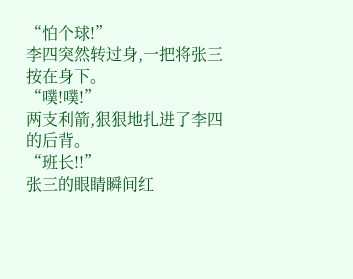“怕个球!”
李四突然转过身,一把将张三按在身下。
“噗!噗!”
两支利箭,狠狠地扎进了李四的后背。
“班长!!”
张三的眼睛瞬间红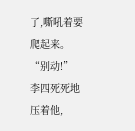了,嘶吼着要爬起来。
“别动!”
李四死死地压着他,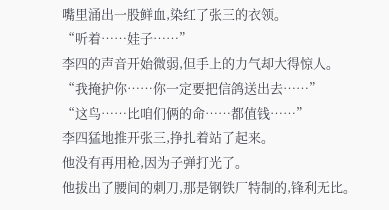嘴里涌出一股鲜血,染红了张三的衣领。
“听着……娃子……”
李四的声音开始微弱,但手上的力气却大得惊人。
“我掩护你……你一定要把信鸽送出去……”
“这鸟……比咱们俩的命……都值钱……”
李四猛地推开张三,挣扎着站了起来。
他没有再用枪,因为子弹打光了。
他拔出了腰间的刺刀,那是钢铁厂特制的,锋利无比。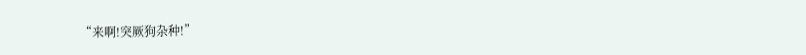“来啊!突厥狗杂种!”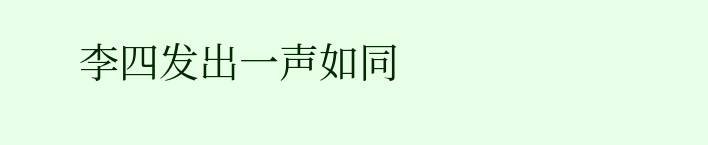李四发出一声如同